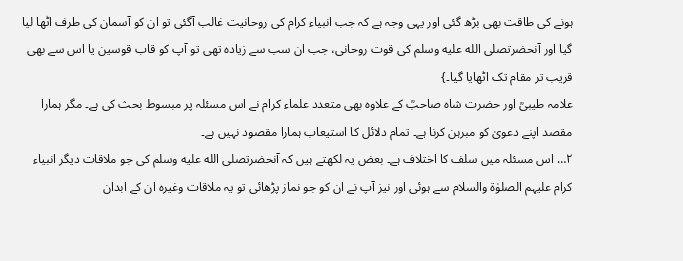ہونے کی طاقت بھی بڑھ گئی اور یہی وجہ ہے کہ جب انبیاء کرام کی روحانیت غالب آگئی تو ان کو آسمان کی طرف اٹھا لیا گیا اور آنحضرتصلى الله عليه وسلم کی قوت روحانی، جب ان سب سے زیادہ تھی تو آپ کو قاب قوسین یا اس سے بھی قریب تر مقام تک اٹھایا گیا۔}
علامہ طیبیؒ اور حضرت شاہ صاحبؒ کے علاوہ بھی متعدد علماء کرام نے اس مسئلہ پر مبسوط بحث کی ہے۔ مگر ہمارا مقصد اپنے دعویٰ کو مبرہن کرنا ہے۔ تمام دلائل کا استیعاب ہمارا مقصود نہیں ہے۔
۲… اس مسئلہ میں سلف کا اختلاف ہے۔ بعض یہ لکھتے ہیں کہ آنحضرتصلى الله عليه وسلم کی جو ملاقات دیگر انبیاء کرام علیہم الصلوٰۃ والسلام سے ہوئی اور نیز آپ نے ان کو جو نماز پڑھائی تو یہ ملاقات وغیرہ ان کے ابدان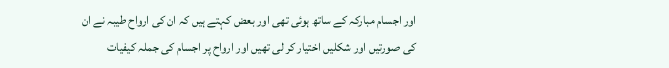اور اجسام مبارکہ کے ساتھ ہوئی تھی اور بعض کہتے ہیں کہ ان کی ارواح طیبہ نے ان کی صورتیں اور شکلیں اختیار کر لی تھیں اور ارواح پر اجسام کی جملہ کیفیات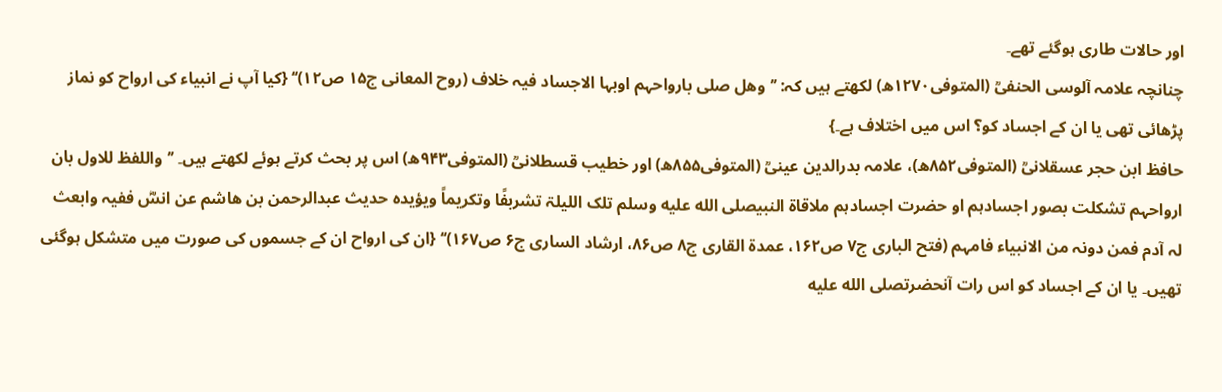اور حالات طاری ہوگئے تھے۔
چنانچہ علامہ آلوسی الحنفیؒ (المتوفی۱۲۷۰ھ) لکھتے ہیں کہ: ’’وھل صلی بارواحہم اوبہا الاجساد فیہ خلاف (روح المعانی ج۱۵ ص۱۲)‘‘ {کیا آپ نے انبیاء کی ارواح کو نماز پڑھائی تھی یا ان کے اجساد کو؟ اس میں اختلاف ہے۔}
حافظ ابن حجر عسقلانیؒ (المتوفی۸۵۲ھ)، علامہ بدرالدین عینیؒ (المتوفی۸۵۵ھ) اور خطیب قسطلانیؒ (المتوفی۹۴۳ھ) اس پر بحث کرتے ہوئے لکھتے ہیں۔ ’’واللفظ للاول بان ارواحہم تشکلت بصور اجسادہم او حضرت اجسادہم ملاقاۃ النبیصلى الله عليه وسلم تلک اللیلۃ تشربفًا وتکریماً ویؤیدہ حدیث عبدالرحمن بن ھاشم عن انسؓ ففیہ وابعث لہ آدم فمن دونہ من الانبیاء فامہم (فتح الباری ج۷ ص۱۶۲، عمدۃ القاری ج۸ ص۸۶، ارشاد الساری ج۶ ص۱۶۷)‘‘ {ان کی ارواح ان کے جسموں کی صورت میں متشکل ہوگئی تھیں۔ یا ان کے اجساد کو اس رات آنحضرتصلى الله عليه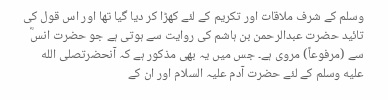وسلم کے شرف ملاقات اور تکریم کے لئے کھڑا کر دیا گیا تھا اور اس قول کی تائید حضرت عبدالرحمن بن ہاشم کی روایت سے ہوتی ہے جو حضرت انسؓ سے (مرفوعاً) مروی ہے۔ جس میں یہ بھی مذکور ہے کہ آنحضرتصلى الله عليه وسلم کے لئے حضرت آدم علیہ السلام اور ان کے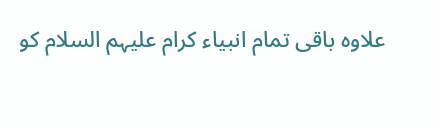علاوہ باقی تمام انبیاء کرام علیہم السلام کو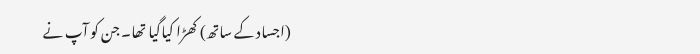(اجساد کے ساتھ) کھڑا کیاگیا تھا۔ جن کو آپ نے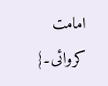امامت کروائی۔}